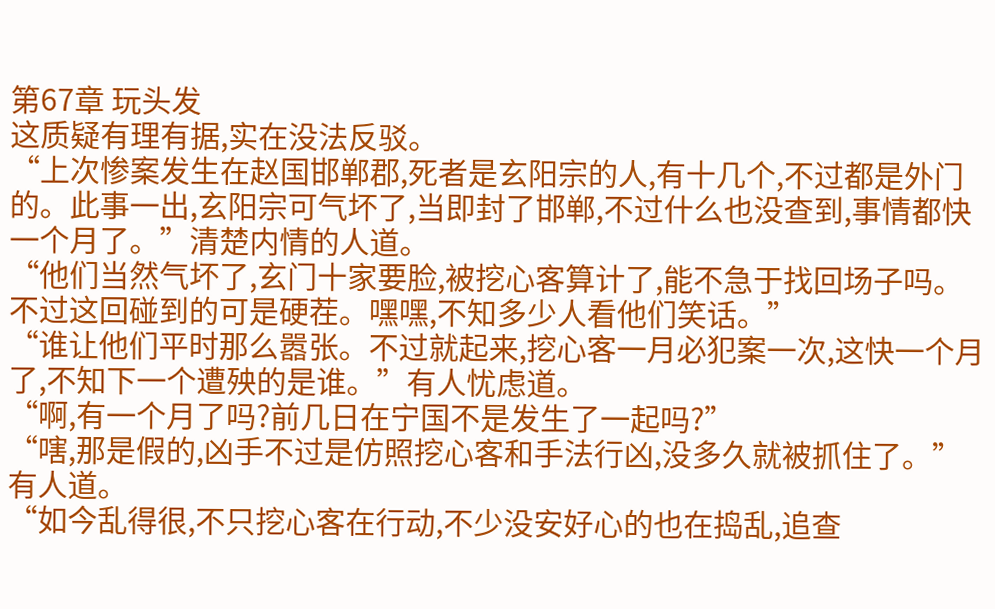第67章 玩头发
这质疑有理有据,实在没法反驳。
“上次惨案发生在赵国邯郸郡,死者是玄阳宗的人,有十几个,不过都是外门的。此事一出,玄阳宗可气坏了,当即封了邯郸,不过什么也没查到,事情都快一个月了。”清楚内情的人道。
“他们当然气坏了,玄门十家要脸,被挖心客算计了,能不急于找回场子吗。不过这回碰到的可是硬茬。嘿嘿,不知多少人看他们笑话。”
“谁让他们平时那么嚣张。不过就起来,挖心客一月必犯案一次,这快一个月了,不知下一个遭殃的是谁。”有人忧虑道。
“啊,有一个月了吗?前几日在宁国不是发生了一起吗?”
“嗐,那是假的,凶手不过是仿照挖心客和手法行凶,没多久就被抓住了。”有人道。
“如今乱得很,不只挖心客在行动,不少没安好心的也在捣乱,追查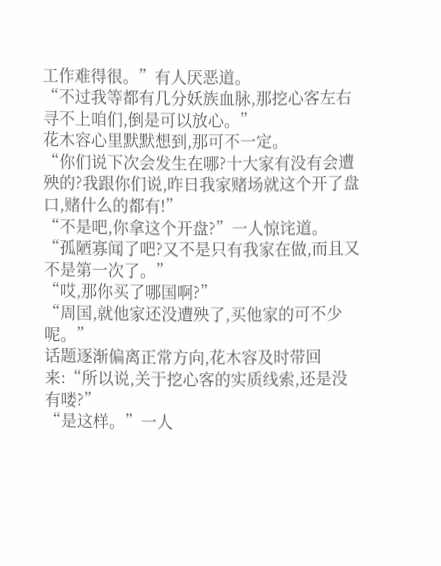工作难得很。”有人厌恶道。
“不过我等都有几分妖族血脉,那挖心客左右寻不上咱们,倒是可以放心。”
花木容心里默默想到,那可不一定。
“你们说下次会发生在哪?十大家有没有会遭殃的?我跟你们说,昨日我家赌场就这个开了盘口,赌什么的都有!”
“不是吧,你拿这个开盘?”一人惊诧道。
“孤陋寡闻了吧?又不是只有我家在做,而且又不是第一次了。”
“哎,那你买了哪国啊?”
“周国,就他家还没遭殃了,买他家的可不少呢。”
话题逐渐偏离正常方向,花木容及时带回来:“所以说,关于挖心客的实质线索,还是没有喽?”
“是这样。”一人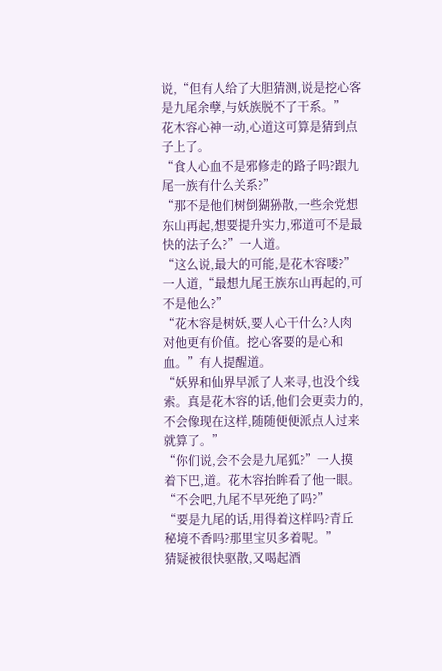说,“但有人给了大胆猜测,说是挖心客是九尾余孽,与妖族脱不了干系。”
花木容心神一动,心道这可算是猜到点子上了。
“食人心血不是邪修走的路子吗?跟九尾一族有什么关系?”
“那不是他们树倒猢狲散,一些余党想东山再起,想要提升实力,邪道可不是最快的法子么?”一人道。
“这么说,最大的可能,是花木容喽?”一人道,“最想九尾王族东山再起的,可不是他么?”
“花木容是树妖,要人心干什么?人肉对他更有价值。挖心客要的是心和血。”有人提醒道。
“妖界和仙界早派了人来寻,也没个线索。真是花木容的话,他们会更卖力的,不会像现在这样,随随便便派点人过来就算了。”
“你们说,会不会是九尾狐?”一人摸着下巴,道。花木容抬眸看了他一眼。
“不会吧,九尾不早死绝了吗?”
“要是九尾的话,用得着这样吗?青丘秘境不香吗?那里宝贝多着呢。”
猜疑被很快驱散,又喝起酒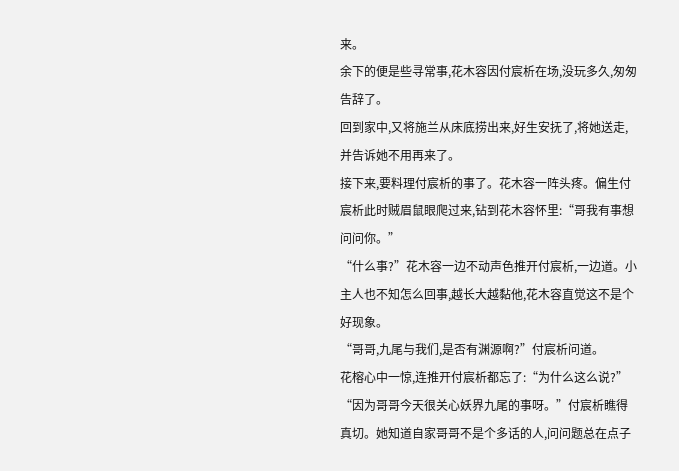来。
余下的便是些寻常事,花木容因付宸析在场,没玩多久,匆匆告辞了。
回到家中,又将施兰从床底捞出来,好生安抚了,将她送走,并告诉她不用再来了。
接下来,要料理付宸析的事了。花木容一阵头疼。偏生付宸析此时贼眉鼠眼爬过来,钻到花木容怀里:“哥我有事想问问你。”
“什么事?”花木容一边不动声色推开付宸析,一边道。小主人也不知怎么回事,越长大越黏他,花木容直觉这不是个好现象。
“哥哥,九尾与我们,是否有渊源啊?”付宸析问道。
花榕心中一惊,连推开付宸析都忘了:“为什么这么说?”
“因为哥哥今天很关心妖界九尾的事呀。”付宸析瞧得真切。她知道自家哥哥不是个多话的人,问问题总在点子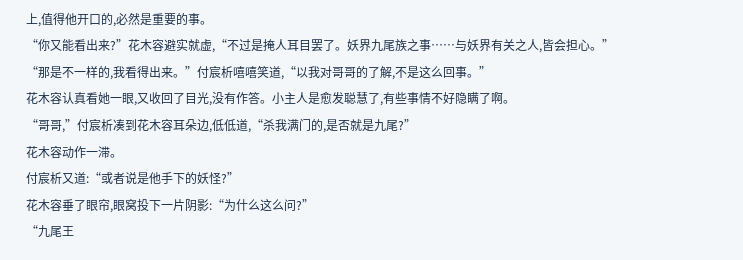上,值得他开口的,必然是重要的事。
“你又能看出来?”花木容避实就虚,“不过是掩人耳目罢了。妖界九尾族之事……与妖界有关之人,皆会担心。”
“那是不一样的,我看得出来。”付宸析嘻嘻笑道,“以我对哥哥的了解,不是这么回事。”
花木容认真看她一眼,又收回了目光,没有作答。小主人是愈发聪慧了,有些事情不好隐瞒了啊。
“哥哥,”付宸析凑到花木容耳朵边,低低道,“杀我满门的,是否就是九尾?”
花木容动作一滞。
付宸析又道:“或者说是他手下的妖怪?”
花木容垂了眼帘,眼窝投下一片阴影:“为什么这么问?”
“九尾王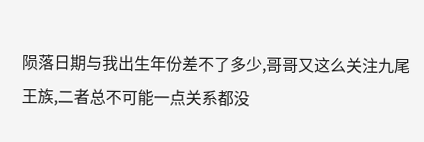陨落日期与我出生年份差不了多少,哥哥又这么关注九尾王族,二者总不可能一点关系都没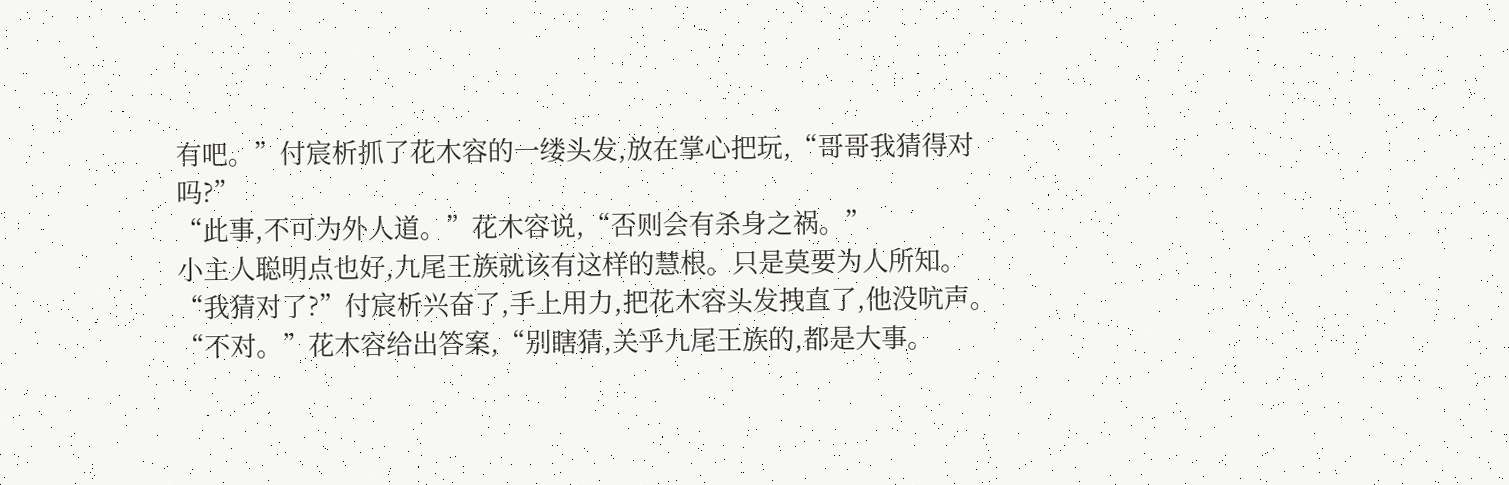有吧。”付宸析抓了花木容的一缕头发,放在掌心把玩,“哥哥我猜得对吗?”
“此事,不可为外人道。”花木容说,“否则会有杀身之祸。”
小主人聪明点也好,九尾王族就该有这样的慧根。只是莫要为人所知。
“我猜对了?”付宸析兴奋了,手上用力,把花木容头发拽直了,他没吭声。
“不对。”花木容给出答案,“别瞎猜,关乎九尾王族的,都是大事。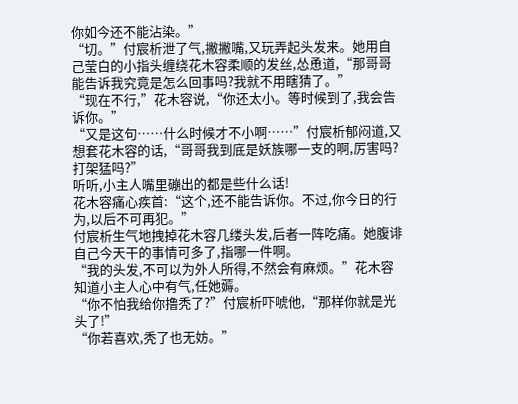你如今还不能沾染。”
“切。”付宸析泄了气,撇撇嘴,又玩弄起头发来。她用自己莹白的小指头缠绕花木容柔顺的发丝,怂恿道,“那哥哥能告诉我究竟是怎么回事吗?我就不用瞎猜了。”
“现在不行,”花木容说,“你还太小。等时候到了,我会告诉你。”
“又是这句……什么时候才不小啊……”付宸析郁闷道,又想套花木容的话,“哥哥我到底是妖族哪一支的啊,厉害吗?打架猛吗?”
听听,小主人嘴里磞出的都是些什么话!
花木容痛心疾首:“这个,还不能告诉你。不过,你今日的行为,以后不可再犯。”
付宸析生气地拽掉花木容几缕头发,后者一阵吃痛。她腹诽自己今天干的事情可多了,指哪一件啊。
“我的头发,不可以为外人所得,不然会有麻烦。”花木容知道小主人心中有气,任她薅。
“你不怕我给你撸秃了?”付宸析吓唬他,“那样你就是光头了!”
“你若喜欢,秃了也无妨。”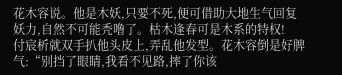花木容说。他是木妖,只要不死,便可借助大地生气回复妖力,自然不可能秃噜了。枯木逢春可是木系的特权!
付宸析就双手扒他头皮上,弄乱他发型。花木容倒是好脾气:“别挡了眼睛,我看不见路,摔了你该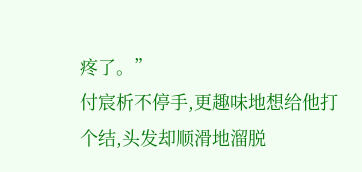疼了。”
付宸析不停手,更趣味地想给他打个结,头发却顺滑地溜脱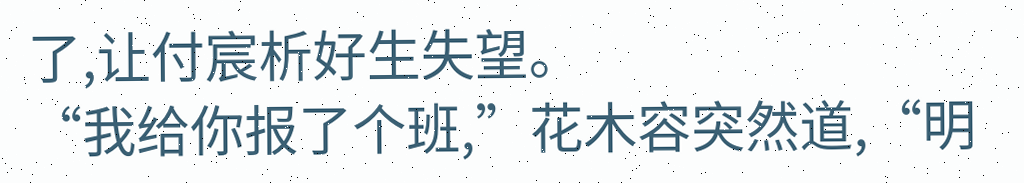了,让付宸析好生失望。
“我给你报了个班,”花木容突然道,“明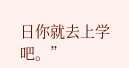日你就去上学吧。”